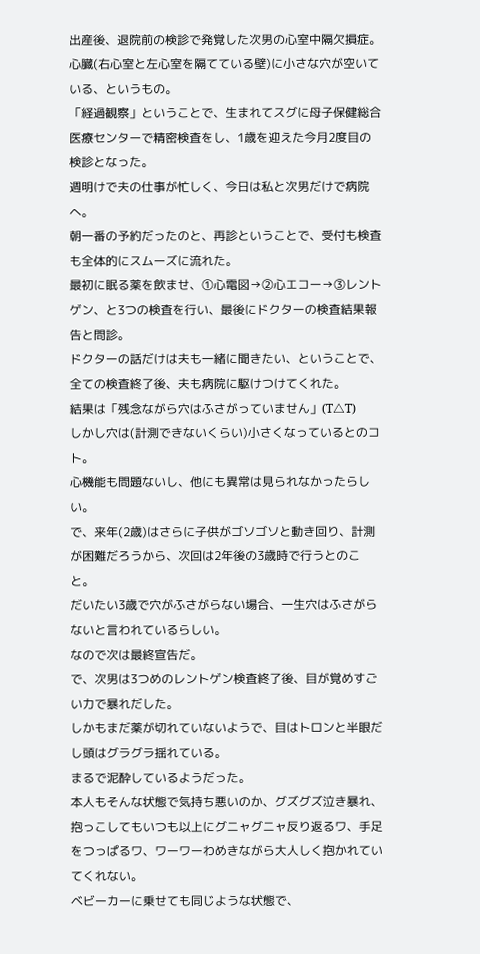出産後、退院前の検診で発覚した次男の心室中隔欠損症。
心臓(右心室と左心室を隔てている壁)に小さな穴が空いている、というもの。
「経過観察」ということで、生まれてスグに母子保健総合医療センターで精密検査をし、1歳を迎えた今月2度目の検診となった。
週明けで夫の仕事が忙しく、今日は私と次男だけで病院へ。
朝一番の予約だったのと、再診ということで、受付も検査も全体的にスムーズに流れた。
最初に眠る薬を飲ませ、①心電図→②心エコー→③レントゲン、と3つの検査を行い、最後にドクターの検査結果報告と問診。
ドクターの話だけは夫も一緒に聞きたい、ということで、全ての検査終了後、夫も病院に駆けつけてくれた。
結果は「残念ながら穴はふさがっていません」(T△T)
しかし穴は(計測できないくらい)小さくなっているとのコト。
心機能も問題ないし、他にも異常は見られなかったらしい。
で、来年(2歳)はさらに子供がゴソゴソと動き回り、計測が困難だろうから、次回は2年後の3歳時で行うとのこと。
だいたい3歳で穴がふさがらない場合、一生穴はふさがらないと言われているらしい。
なので次は最終宣告だ。
で、次男は3つめのレントゲン検査終了後、目が覚めすごい力で暴れだした。
しかもまだ薬が切れていないようで、目はトロンと半眼だし頭はグラグラ揺れている。
まるで泥酔しているようだった。
本人もそんな状態で気持ち悪いのか、グズグズ泣き暴れ、抱っこしてもいつも以上にグニャグニャ反り返るワ、手足をつっぱるワ、ワーワーわめきながら大人しく抱かれていてくれない。
ベビーカーに乗せても同じような状態で、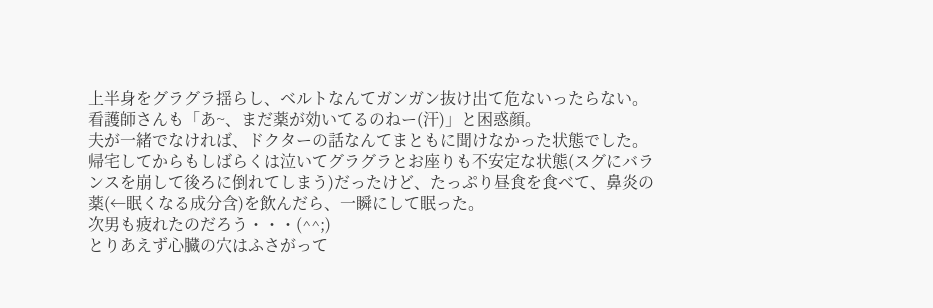上半身をグラグラ揺らし、ベルトなんてガンガン抜け出て危ないったらない。
看護師さんも「あ~、まだ薬が効いてるのねー(汗)」と困惑顔。
夫が一緒でなければ、ドクターの話なんてまともに聞けなかった状態でした。
帰宅してからもしばらくは泣いてグラグラとお座りも不安定な状態(スグにバランスを崩して後ろに倒れてしまう)だったけど、たっぷり昼食を食べて、鼻炎の薬(←眠くなる成分含)を飲んだら、一瞬にして眠った。
次男も疲れたのだろう・・・(^^;)
とりあえず心臓の穴はふさがって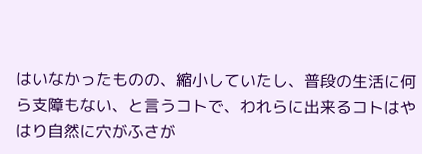はいなかったものの、縮小していたし、普段の生活に何ら支障もない、と言うコトで、われらに出来るコトはやはり自然に穴がふさが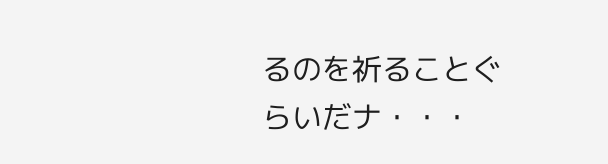るのを祈ることぐらいだナ・・・